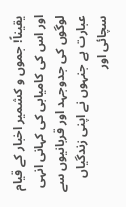یقیناً! جموں و کشمیر اخبار کے قیام اور اس کی کامیابی کی کہانی انہی لوگوں کی جدوجہد اور قربانیوں سے عبارت ہے جنہوں نے اپنی زندگیاں سچائی اور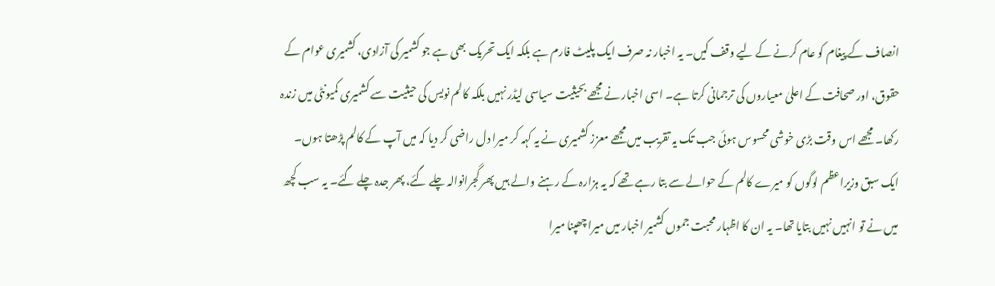انصاف کے پیغام کو عام کرنے کے لیے وقف کیں۔ یہ اخبار نہ صرف ایک پلیٹ فارم ہے بلکہ ایک تحریک بھی ہے جو کشمیر کی آزادی، کشمیری عوام کے حقوق، اور صحافت کے اعلیٰ معیاروں کی ترجمانی کرتا ہے۔ اسی اخبار نے مجھے بحیثیت سیاسی لیڈر نہیں بلکہ کالم نویس کی حیثیت سے کشمیری کمیونٹی میں زندہ رکھا۔ مجھے اس وقت بڑی خوشی محسوس ہوئی جب تک یہ تقریب میں مجھے معزز کشمیری نے یہ کہہ کر میرا دل راضی کر دیا کہ میں آپ کے کالم پڑھتا ہوں۔
ایک سبق وزیراعظم لوگوں کو میرے کالم کے حوالے سے بتا رہے تھے کہ یہ ہزارہ کے رہنے والے ہیں پھر گجرانوالہ چلے گئے، پھر جدہ چلے گئے۔ یہ سب کچھ میں نے تو انہیں نہیں بتایا تھا۔ یہ ان کا اظہار محبت جموں کشمیر اخبار میں میرا چھپنا میرا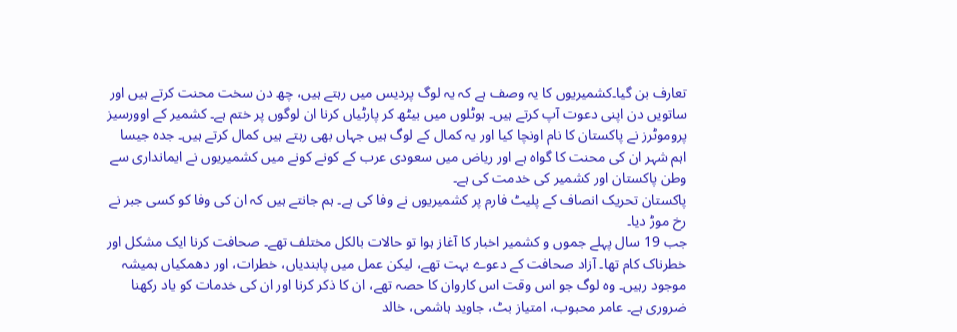تعارف بن گیا۔کشمیریوں کا یہ وصف ہے کہ یہ لوگ پردیس میں رہتے ہیں، چھ دن سخت محنت کرتے ہیں اور ساتویں دن اپنی دعوت آپ کرتے ہیں۔ ہوٹلوں میں بیٹھ کر پارٹیاں کرنا ان لوگوں پر ختم ہے۔ کشمیر کے اوورسیز پروموٹرز نے پاکستان کا نام اونچا کیا اور یہ کمال کے لوگ ہیں جہاں بھی رہتے ہیں کمال کرتے ہیں۔ جدہ جیسا اہم شہر ان کی محنت کا گواہ ہے اور ریاض میں سعودی عرب کے کونے کونے میں کشمیریوں نے ایمانداری سے وطن پاکستان اور کشمیر کی خدمت کی ہے۔
پاکستان تحریک انصاف کے پلیٹ فارم پر کشمیریوں نے وفا کی ہے۔ ہم جانتے ہیں کہ ان کی وفا کو کسی جبر نے رخ موڑ دیا۔
جب 19 سال پہلے جموں و کشمیر اخبار کا آغاز ہوا تو حالات بالکل مختلف تھے۔ صحافت کرنا ایک مشکل اور خطرناک کام تھا۔ آزاد صحافت کے دعوے بہت تھے، لیکن عمل میں پابندیاں، خطرات، اور دھمکیاں ہمیشہ موجود رہیں۔ وہ لوگ جو اس وقت اس کاروان کا حصہ تھے، ان کا ذکر کرنا اور ان کی خدمات کو یاد رکھنا ضروری ہے۔ عامر محبوب، امتیاز بٹ، جاوید ہاشمی، خالد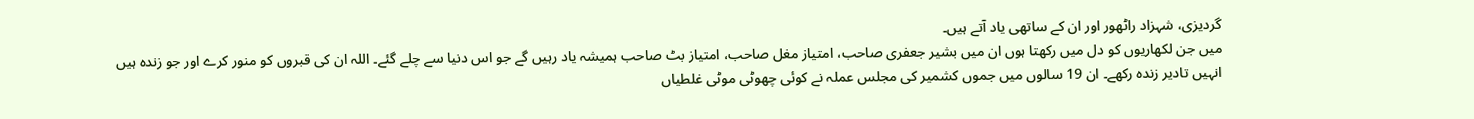گردیزی، شہزاد راٹھور اور ان کے ساتھی یاد آتے ہیں۔
میں جن لکھاریوں کو دل میں رکھتا ہوں ان میں بشیر جعفری صاحب، امتیاز مغل صاحب، امتیاز بٹ صاحب ہمیشہ یاد رہیں گے جو اس دنیا سے چلے گئے۔ اللہ ان کی قبروں کو منور کرے اور جو زندہ ہیں انہیں تادیر زندہ رکھے۔ ان 19 سالوں میں جموں کشمیر کی مجلس عملہ نے کوئی چھوٹی موٹی غلطیاں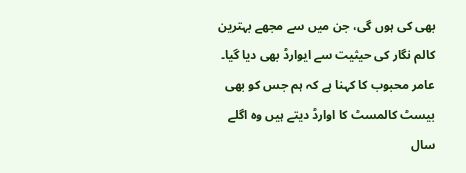بھی کی ہوں گی، جن میں سے مجھے بہترین کالم نگار کی حیثیت سے ایوارڈ بھی دیا گیا۔ عامر محبوب کا کہنا ہے کہ ہم جس کو بھی بیسٹ کالمسٹ کا اوارڈ دیتے ہیں وہ اگلے سال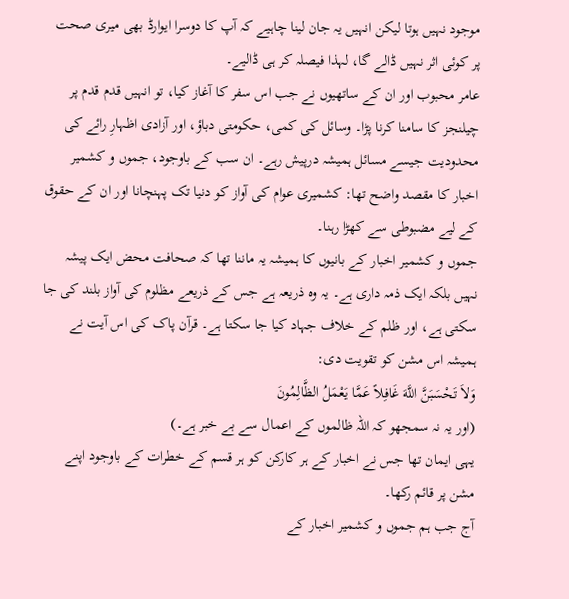موجود نہیں ہوتا لیکن انہیں یہ جان لینا چاہیے کہ آپ کا دوسرا ایوارڈ بھی میری صحت پر کوئی اثر نہیں ڈالے گا، لہذا فیصلہ کر ہی ڈالیے۔
عامر محبوب اور ان کے ساتھیوں نے جب اس سفر کا آغاز کیا، تو انہیں قدم قدم پر چیلنجز کا سامنا کرنا پڑا۔ وسائل کی کمی، حکومتی دباؤ، اور آزادی اظہارِ رائے کی محدودیت جیسے مسائل ہمیشہ درپیش رہے۔ ان سب کے باوجود، جموں و کشمیر اخبار کا مقصد واضح تھا: کشمیری عوام کی آواز کو دنیا تک پہنچانا اور ان کے حقوق کے لیے مضبوطی سے کھڑا رہنا۔
جموں و کشمیر اخبار کے بانیوں کا ہمیشہ یہ ماننا تھا کہ صحافت محض ایک پیشہ نہیں بلکہ ایک ذمہ داری ہے۔ یہ وہ ذریعہ ہے جس کے ذریعے مظلوم کی آواز بلند کی جا سکتی ہے، اور ظلم کے خلاف جہاد کیا جا سکتا ہے۔ قرآن پاک کی اس آیت نے ہمیشہ اس مشن کو تقویت دی:
وَلاَ تَحْسَبَنَّ اللَّهَ غَافِلاً عَمَّا يَعْمَلُ الظَّالِمُونَ
(اور یہ نہ سمجھو کہ اللہ ظالموں کے اعمال سے بے خبر ہے۔)
یہی ایمان تھا جس نے اخبار کے ہر کارکن کو ہر قسم کے خطرات کے باوجود اپنے مشن پر قائم رکھا۔
آج جب ہم جموں و کشمیر اخبار کے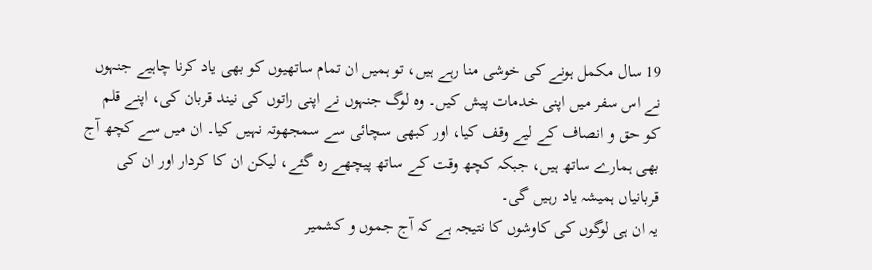19 سال مکمل ہونے کی خوشی منا رہے ہیں، تو ہمیں ان تمام ساتھیوں کو بھی یاد کرنا چاہیے جنہوں نے اس سفر میں اپنی خدمات پیش کیں۔ وہ لوگ جنہوں نے اپنی راتوں کی نیند قربان کی، اپنے قلم کو حق و انصاف کے لیے وقف کیا، اور کبھی سچائی سے سمجھوتہ نہیں کیا۔ ان میں سے کچھ آج بھی ہمارے ساتھ ہیں، جبکہ کچھ وقت کے ساتھ پیچھے رہ گئے، لیکن ان کا کردار اور ان کی قربانیاں ہمیشہ یاد رہیں گی۔
یہ ان ہی لوگوں کی کاوشوں کا نتیجہ ہے کہ آج جموں و کشمیر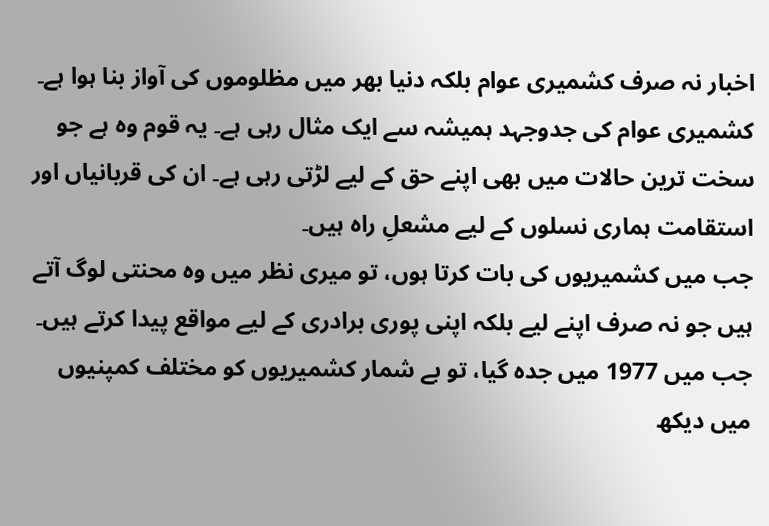اخبار نہ صرف کشمیری عوام بلکہ دنیا بھر میں مظلوموں کی آواز بنا ہوا ہے۔ کشمیری عوام کی جدوجہد ہمیشہ سے ایک مثال رہی ہے۔ یہ قوم وہ ہے جو سخت ترین حالات میں بھی اپنے حق کے لیے لڑتی رہی ہے۔ ان کی قربانیاں اور استقامت ہماری نسلوں کے لیے مشعلِ راہ ہیں۔
جب میں کشمیریوں کی بات کرتا ہوں، تو میری نظر میں وہ محنتی لوگ آتے ہیں جو نہ صرف اپنے لیے بلکہ اپنی پوری برادری کے لیے مواقع پیدا کرتے ہیں۔ جب میں 1977 میں جدہ گیا، تو بے شمار کشمیریوں کو مختلف کمپنیوں میں دیکھ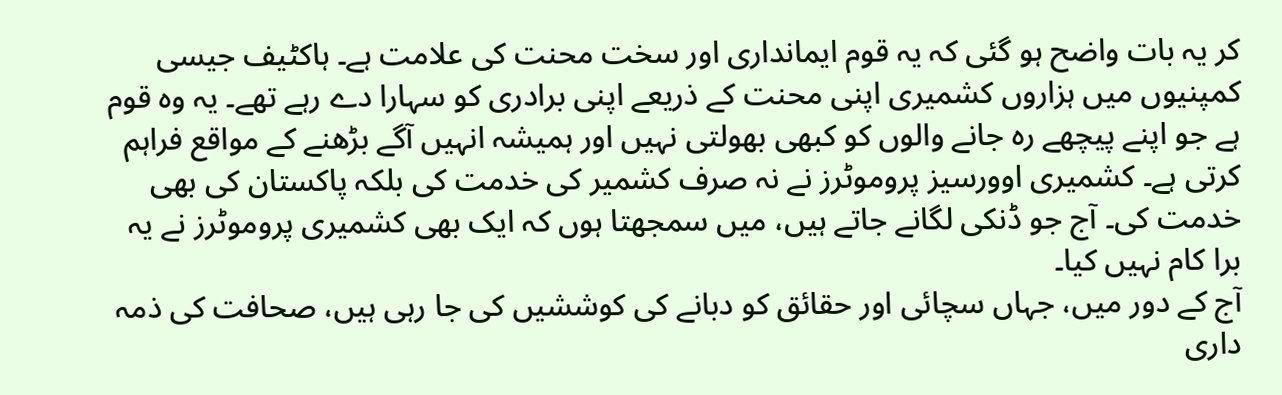کر یہ بات واضح ہو گئی کہ یہ قوم ایمانداری اور سخت محنت کی علامت ہے۔ ہاکٹیف جیسی کمپنیوں میں ہزاروں کشمیری اپنی محنت کے ذریعے اپنی برادری کو سہارا دے رہے تھے۔ یہ وہ قوم ہے جو اپنے پیچھے رہ جانے والوں کو کبھی بھولتی نہیں اور ہمیشہ انہیں آگے بڑھنے کے مواقع فراہم کرتی ہے۔ کشمیری اوورسیز پروموٹرز نے نہ صرف کشمیر کی خدمت کی بلکہ پاکستان کی بھی خدمت کی۔ آج جو ڈنکی لگانے جاتے ہیں، میں سمجھتا ہوں کہ ایک بھی کشمیری پروموٹرز نے یہ برا کام نہیں کیا۔
آج کے دور میں، جہاں سچائی اور حقائق کو دبانے کی کوششیں کی جا رہی ہیں، صحافت کی ذمہ داری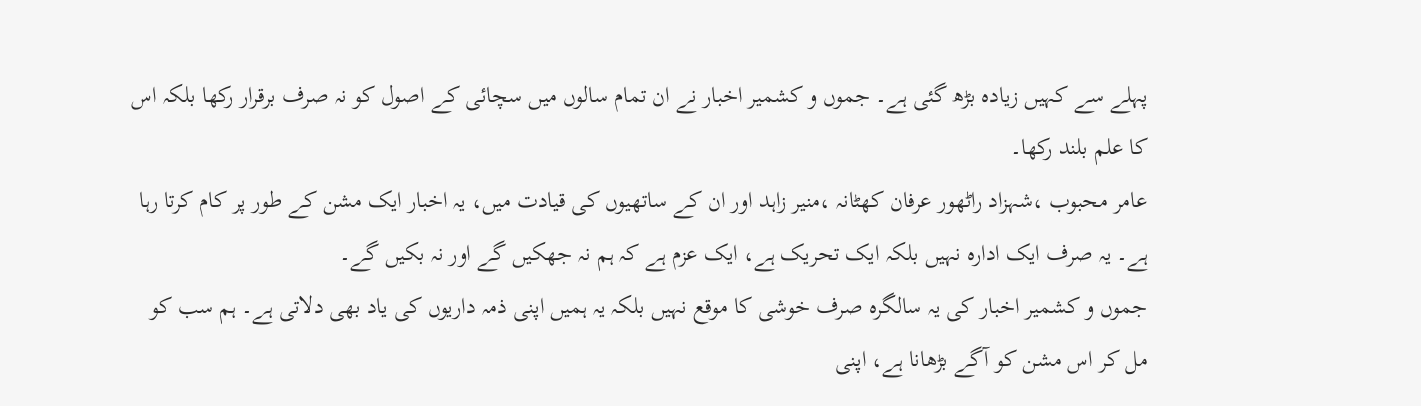پہلے سے کہیں زیادہ بڑھ گئی ہے۔ جموں و کشمیر اخبار نے ان تمام سالوں میں سچائی کے اصول کو نہ صرف برقرار رکھا بلکہ اس کا علم بلند رکھا۔
عامر محبوب ،شہزاد راٹھور عرفان کھٹانہ ،منیر زاہد اور ان کے ساتھیوں کی قیادت میں، یہ اخبار ایک مشن کے طور پر کام کرتا رہا ہے۔ یہ صرف ایک ادارہ نہیں بلکہ ایک تحریک ہے، ایک عزم ہے کہ ہم نہ جھکیں گے اور نہ بکیں گے۔
جموں و کشمیر اخبار کی یہ سالگرہ صرف خوشی کا موقع نہیں بلکہ یہ ہمیں اپنی ذمہ داریوں کی یاد بھی دلاتی ہے۔ ہم سب کو مل کر اس مشن کو آگے بڑھانا ہے، اپنی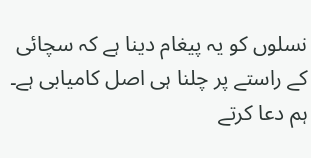نسلوں کو یہ پیغام دینا ہے کہ سچائی کے راستے پر چلنا ہی اصل کامیابی ہے۔
ہم دعا کرتے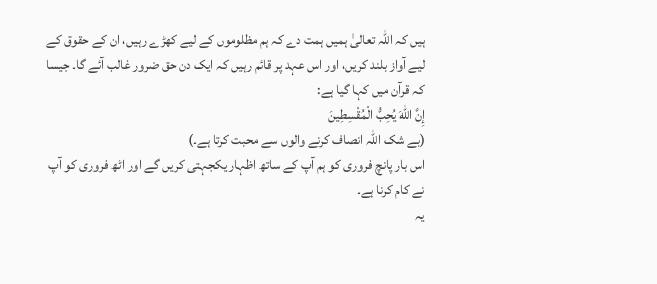ہیں کہ اللہ تعالیٰ ہمیں ہمت دے کہ ہم مظلوموں کے لیے کھڑے رہیں، ان کے حقوق کے لیے آواز بلند کریں، اور اس عہد پر قائم رہیں کہ ایک دن حق ضرور غالب آئے گا۔ جیسا کہ قرآن میں کہا گیا ہے:
إِنَّ اللّهَ يُحِبُّ الْمُقْسِطِينَ
(بے شک اللہ انصاف کرنے والوں سے محبت کرتا ہے۔)
اس بار پانچ فروری کو ہم آپ کے ساتھ اظہار یکجہتی کریں گے اور اٹھ فروری کو آپ نے کام کرنا ہے۔
یہ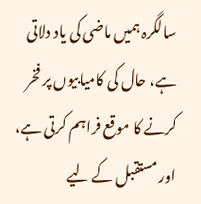سالگرہ ہمیں ماضی کی یاد دلاتی ہے، حال کی کامیابیوں پر فخر کرنے کا موقع فراہم کرتی ہے، اور مستقبل کے لیے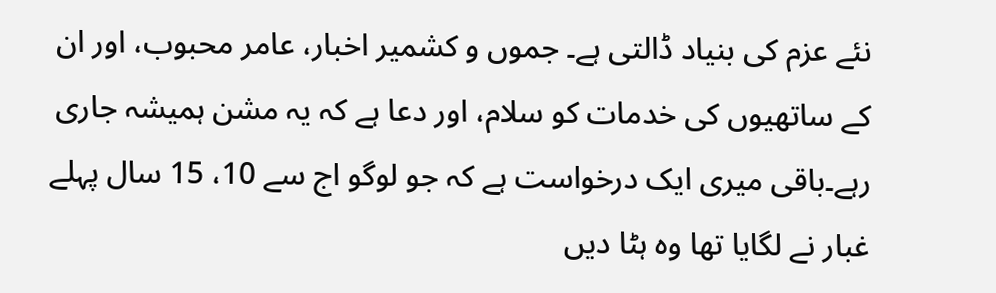نئے عزم کی بنیاد ڈالتی ہے۔ جموں و کشمیر اخبار، عامر محبوب، اور ان کے ساتھیوں کی خدمات کو سلام، اور دعا ہے کہ یہ مشن ہمیشہ جاری رہے۔باقی میری ایک درخواست ہے کہ جو لوگو اج سے 10، 15 سال پہلے غبار نے لگایا تھا وہ ہٹا دیں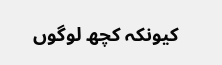کیونکہ کچھ لوگوں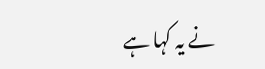نے یہ کہا ہے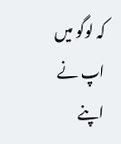کہ لوگو میں اپ نے اپنے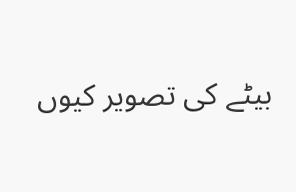بیٹے کی تصویر کیوں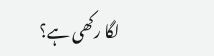لگا رکھی ہے؟